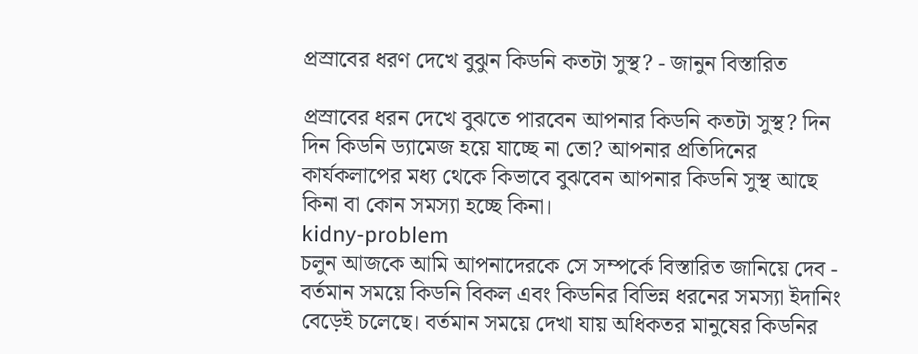প্রস্রাবের ধরণ দেখে বুঝুন কিডনি কতটা সুস্থ? - জানুন বিস্তারিত

প্রস্রাবের ধরন দেখে বুঝতে পারবেন আপনার কিডনি কতটা সুস্থ? দিন দিন কিডনি ড্যামেজ হয়ে যাচ্ছে না তো? আপনার প্রতিদিনের কার্যকলাপের মধ্য থেকে কিভাবে বুঝবেন আপনার কিডনি সুস্থ আছে কিনা বা কোন সমস্যা হচ্ছে কিনা।
kidny-problem
চলুন আজকে আমি আপনাদেরকে সে সম্পর্কে বিস্তারিত জানিয়ে দেব - বর্তমান সময়ে কিডনি বিকল এবং কিডনির বিভিন্ন ধরনের সমস্যা ইদানিং বেড়েই চলেছে। বর্তমান সময়ে দেখা যায় অধিকতর মানুষের কিডনির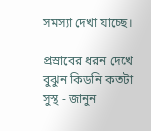সমস্যা দেখা যাচ্ছে।

প্রস্রাবের ধরন দেখে বুঝুন কিডনি কতটা সুস্থ - জানুন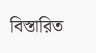বিস্তারিত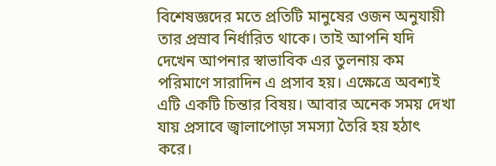বিশেষজ্ঞদের মতে প্রতিটি মানুষের ওজন অনুযায়ী তার প্রস্রাব নির্ধারিত থাকে। তাই আপনি যদি দেখেন আপনার স্বাভাবিক এর তুলনায় কম পরিমাণে সারাদিন এ প্রসাব হয়। এক্ষেত্রে অবশ্যই এটি একটি চিন্তার বিষয়। আবার অনেক সময় দেখা যায় প্রসাবে জ্বালাপোড়া সমস্যা তৈরি হয় হঠাৎ করে।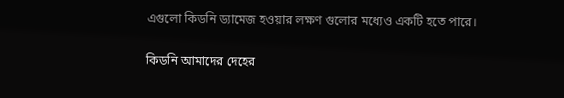এগুলো কিডনি ড্যামেজ হওয়ার লক্ষণ গুলোর মধ্যেও একটি হতে পারে।

কিডনি আমাদের দেহের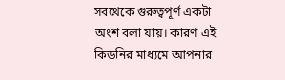সবথেকে গুরুত্বপূর্ণ একটা অংশ বলা যায়। কারণ এই কিডনির মাধ্যমে আপনার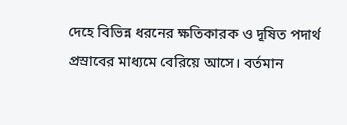দেহে বিভিন্ন ধরনের ক্ষতিকারক ও দূষিত পদার্থ প্রস্রাবের মাধ্যমে বেরিয়ে আসে। বর্তমান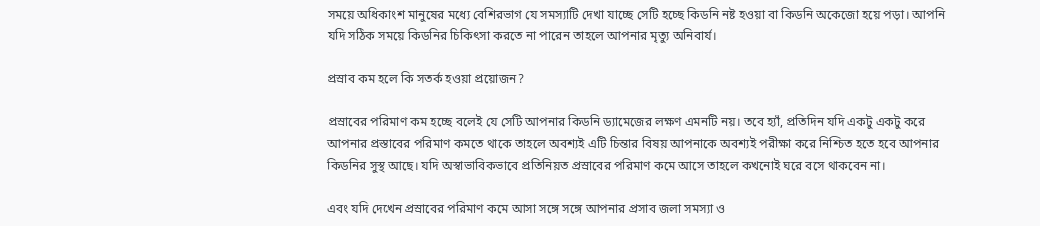সময়ে অধিকাংশ মানুষের মধ্যে বেশিরভাগ যে সমস্যাটি দেখা যাচ্ছে সেটি হচ্ছে কিডনি নষ্ট হওয়া বা কিডনি অকেজো হয়ে পড়া। আপনি যদি সঠিক সময়ে কিডনির চিকিৎসা করতে না পারেন তাহলে আপনার মৃত্যু অনিবার্য।

প্রস্রাব কম হলে কি সতর্ক হওয়া প্রয়োজন?

প্রস্রাবের পরিমাণ কম হচ্ছে বলেই যে সেটি আপনার কিডনি ড্যামেজের লক্ষণ এমনটি নয়। তবে হ্যাঁ, প্রতিদিন যদি একটু একটু করে আপনার প্রস্তাবের পরিমাণ কমতে থাকে তাহলে অবশ্যই এটি চিন্তার বিষয় আপনাকে অবশ্যই পরীক্ষা করে নিশ্চিত হতে হবে আপনার কিডনির সুস্থ আছে। যদি অস্বাভাবিকভাবে প্রতিনিয়ত প্রস্রাবের পরিমাণ কমে আসে তাহলে কখনোই ঘরে বসে থাকবেন না।

এবং যদি দেখেন প্রস্রাবের পরিমাণ কমে আসা সঙ্গে সঙ্গে আপনার প্রসাব জলা সমস্যা ও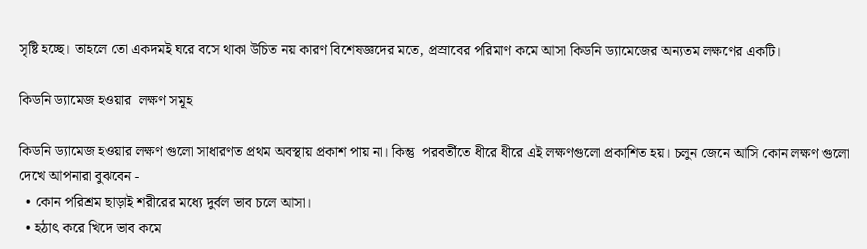সৃষ্টি হচ্ছে। তাহলে তো একদমই ঘরে বসে থাকা উচিত নয় কারণ বিশেষজ্ঞদের মতে, প্রস্রাবের পরিমাণ কমে আসা কিডনি ড্যামেজের অন্যতম লক্ষণের একটি।

কিডনি ড্যামেজ হওয়ার  লক্ষণ সমূহ

কিডনি ড্যামেজ হওয়ার লক্ষণ গুলো সাধারণত প্রথম অবস্থায় প্রকাশ পায় না। কিন্তু  পরবর্তীতে ধীরে ধীরে এই লক্ষণগুলো প্রকাশিত হয়। চলুন জেনে আসি কোন লক্ষণ গুলো দেখে আপনারা বুঝবেন -
  • কোন পরিশ্রম ছাড়াই শরীরের মধ্যে দুর্বল ভাব চলে আসা।
  • হঠাৎ করে খিদে ভাব কমে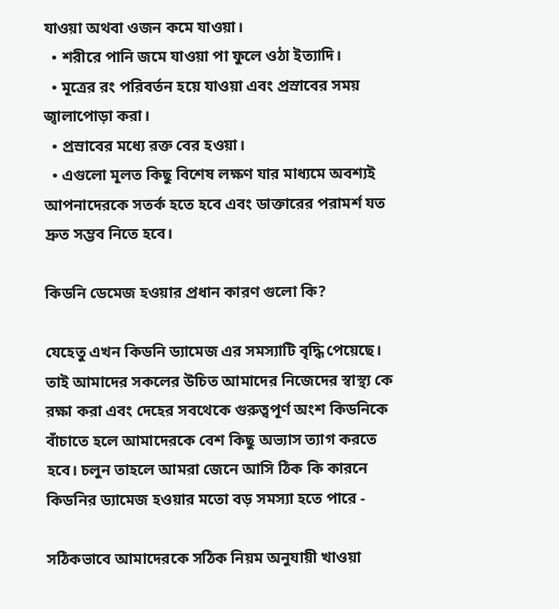যাওয়া অথবা ওজন কমে যাওয়া।
  • শরীরে পানি জমে যাওয়া পা ফুলে ওঠা ইত্যাদি।
  • মূত্রের রং পরিবর্তন হয়ে যাওয়া এবং প্রস্রাবের সময় জ্বালাপোড়া করা।
  • প্রস্রাবের মধ্যে রক্ত বের হওয়া।
  • এগুলো মূলত কিছু বিশেষ লক্ষণ যার মাধ্যমে অবশ্যই আপনাদেরকে সতর্ক হতে হবে এবং ডাক্তারের পরামর্শ যত দ্রুত সম্ভব নিতে হবে।

কিডনি ডেমেজ হওয়ার প্রধান কারণ গুলো কি?

যেহেতু এখন কিডনি ড্যামেজ এর সমস্যাটি বৃদ্ধি পেয়েছে। তাই আমাদের সকলের উচিত আমাদের নিজেদের স্বাস্থ্য কে রক্ষা করা এবং দেহের সবথেকে গুরুত্বপূর্ণ অংশ কিডনিকে বাঁচাতে হলে আমাদেরকে বেশ কিছু অভ্যাস ত্যাগ করতে হবে। চলুন তাহলে আমরা জেনে আসি ঠিক কি কারনে কিডনির ড্যামেজ হওয়ার মতো বড় সমস্যা হতে পারে -

সঠিকভাবে আমাদেরকে সঠিক নিয়ম অনুযায়ী খাওয়া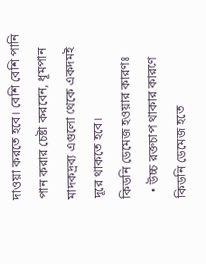দাওয়া করতে হবে। বেশি বেশি পানি পান করার চেষ্টা করবেন, ধূমপান মাদকদ্রব্য এগুলো থেকে একদমই দূরে থাকতে হবে।
কিডনি ডেমেজ হওয়ার কারণঃ
  • উচ্চ রক্তচাপ থাকার কারণে কিডনি ডেমেজ হতে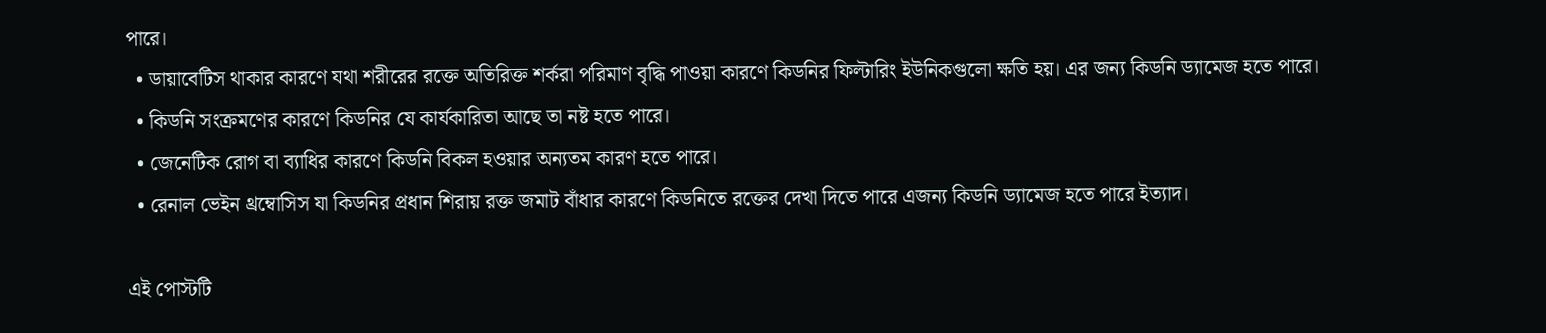পারে।
  • ডায়াবেটিস থাকার কারণে যথা শরীরের রক্তে অতিরিক্ত শর্করা পরিমাণ বৃদ্ধি পাওয়া কারণে কিডনির ফিল্টারিং ইউনিকগুলো ক্ষতি হয়। এর জন্য কিডনি ড্যামেজ হতে পারে।
  • কিডনি সংক্রমণের কারণে কিডনির যে কার্যকারিতা আছে তা নষ্ট হতে পারে।
  • জেনেটিক রোগ বা ব্যাধির কারণে কিডনি বিকল হওয়ার অন্যতম কারণ হতে পারে।
  • রেনাল ভেইন থ্রম্বোসিস যা কিডনির প্রধান শিরায় রক্ত জমাট বাঁধার কারণে কিডনিতে রক্তের দেখা দিতে পারে এজন্য কিডনি ড্যামেজ হতে পারে ইত্যাদ।

এই পোস্টটি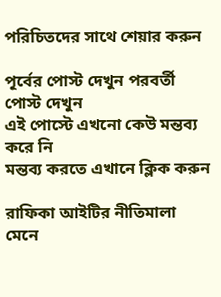পরিচিতদের সাথে শেয়ার করুন

পূর্বের পোস্ট দেখুন পরবর্তী পোস্ট দেখুন
এই পোস্টে এখনো কেউ মন্তব্য করে নি
মন্তব্য করতে এখানে ক্লিক করুন

রাফিকা আইটির নীতিমালা মেনে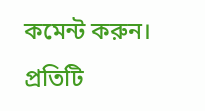কমেন্ট করুন। প্রতিটি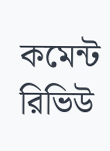কমেন্ট রিভিউ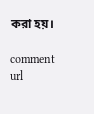করা হয়।

comment url